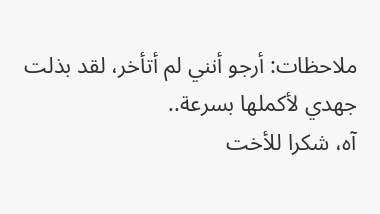ملاحظات: أرجو أنني لم أتأخر، لقد بذلت جهدي لأكملها بسرعة..
آه، شكرا للأخت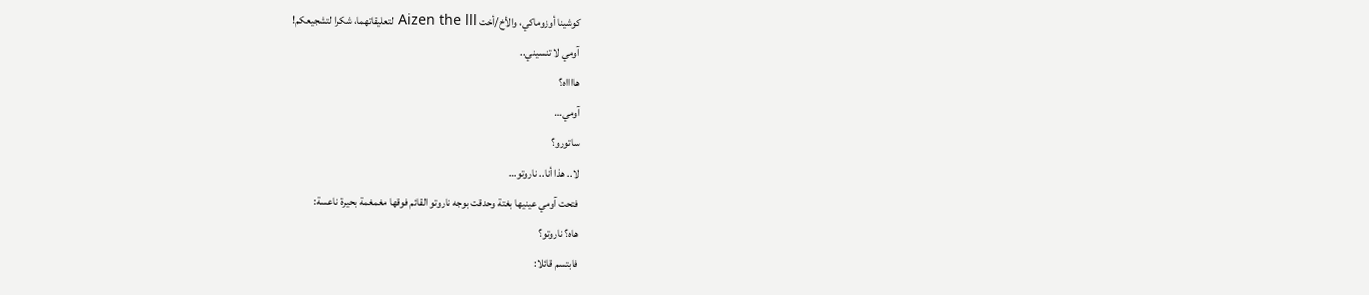كوشينا أوزوماكي، والأخ/أخت Aizen the lll لتعليقاتهما، شكرا لتشجيعكم!
آومي لا تنسيني..
هااااه؟
آومي…
ساتورو؟
لا.. هذا أنا.. ناروتو…
فتحت آومي عينيها بغتة وحدقت بوجه ناروتو القائم فوقها مغمغمة بحيرة ناعسة:
هاه؟ ناروتو؟
فابتسم قائلا: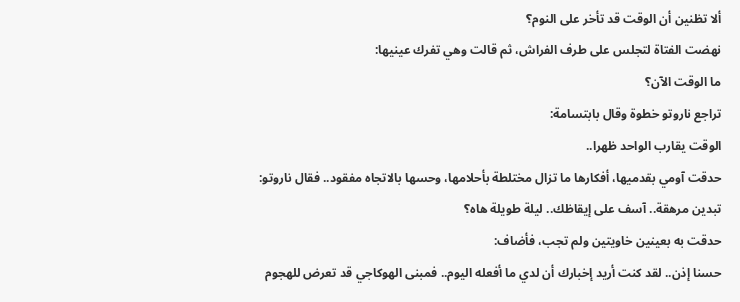ألا تظنين أن الوقت قد تأخر على النوم؟
نهضت الفتاة لتجلس على طرف الفراش، ثم قالت وهي تفرك عينيها:
ما الوقت الآن؟
تراجع ناروتو خطوة وقال بابتسامة:
الوقت يقارب الواحد ظهرا..
حدقت آومي بقدميها، أفكارها ما تزال مختلطة بأحلامها، وحسها بالاتجاه مفقود.. فقال ناروتو:
تبدين مرهقة.. آسف على إيقاظك.. ليلة طويلة هاه؟
حدقت به بعينين خاويتين ولم تجب، فأضاف:
حسنا إذن.. لقد كنت أريد إخبارك أن لدي ما أفعله اليوم.. فمبنى الهوكاجي قد تعرض للهجوم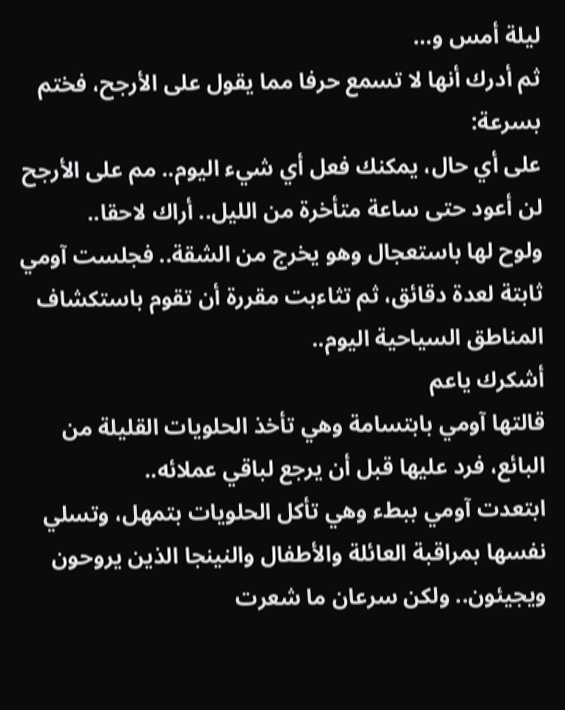ليلة أمس و…
ثم أدرك أنها لا تسمع حرفا مما يقول على الأرجح، فختم بسرعة:
على أي حال، يمكنك فعل أي شيء اليوم.. مم على الأرجح لن أعود حتى ساعة متأخرة من الليل.. أراك لاحقا..
ولوح لها باستعجال وهو يخرج من الشقة.. فجلست آومي ثابتة لعدة دقائق، ثم تثاءبت مقررة أن تقوم باستكشاف المناطق السياحية اليوم..
أشكرك ياعم
قالتها آومي بابتسامة وهي تأخذ الحلويات القليلة من البائع، فرد عليها قبل أن يرجع لباقي عملائه..
ابتعدت آومي ببطء وهي تأكل الحلويات بتمهل، وتسلي نفسها بمراقبة العائلة والأطفال والنينجا الذين يروحون ويجيئون.. ولكن سرعان ما شعرت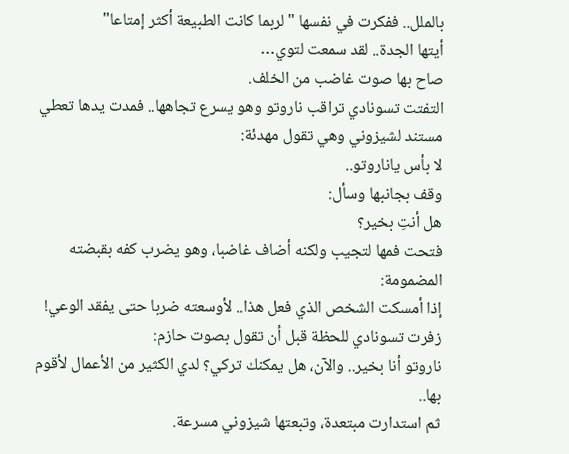بالملل.. ففكرت في نفسها "لربما كانت الطبيعة أكثر إمتاعا"
أيتها الجدة.. لقد سمعت لتوي…
صاح بها صوت غاضب من الخلف.
التفتت تسونادي تراقب ناروتو وهو يسرع تجاهها.. فمدت يدها تعطي مستند لشيزوني وهي تقول مهدئة:
لا بأس ياناروتو..
وقف بجانبها وسأل:
هل أنتِ بخير؟
فتحت فمها لتجيب ولكنه أضاف غاضبا، وهو يضرب كفه بقبضته المضمومة:
إذا أمسكت الشخص الذي فعل هذا.. لأوسعته ضربا حتى يفقد الوعي!
زفرت تسونادي للحظة قبل أن تقول بصوت حازم:
ناروتو أنا بخير.. والآن، هل يمكنك تركي؟ لدي الكثير من الأعمال لأقوم بها..
ثم استدارت مبتعدة، وتبعتها شيزوني مسرعة.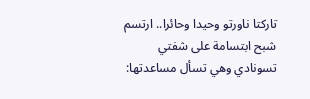تاركتا ناورتو وحيدا وحائرا.. ارتسم شبح ابتسامة على شفتي تسونادي وهي تسأل مساعدتها: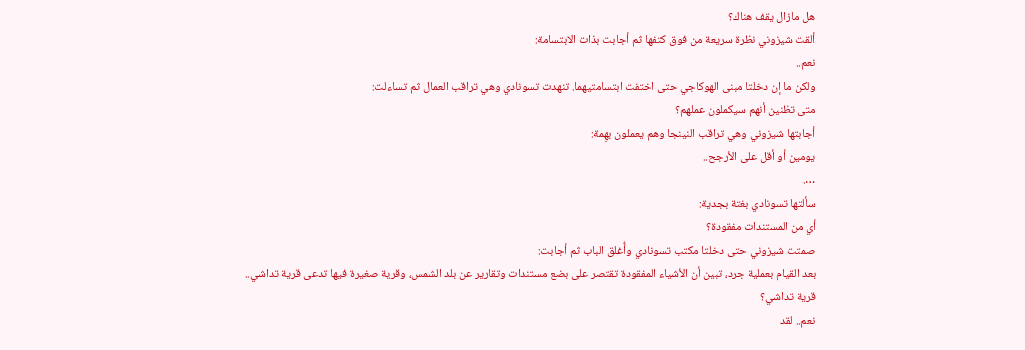هل مازال يقف هناك؟
ألقت شيزوني نظرة سريعة من فوق كتفها ثم أجابت بذات الابتسامة:
نعم..
ولكن ما إن دخلتا مبنى الهوكاجي حتى اختفت ابتسامتيهما. تنهدت تسونادي وهي تراقب العمال ثم تساءلت:
متى تظنين أنهم سيكملون عملهم؟
أجابتها شيزوني وهي تراقب النينجا وهم يعملون بهِمة:
يومين أو أقل على الأرجح..
….
سألتها تسونادي بغتة بجدية:
أي من المستندات مفقودة؟
صمتت شيزوني حتى دخلتا مكتب تسونادي وأُغلق الباب ثم أجابت:
بعد القيام بعملية جرد، تبين أن الأشياء المفقودة تقتصر على بضع مستندات وتقارير عن بلد الشمس، وقرية صغيرة فيها تدعى قرية تداشي..
قرية تداشي؟
نعم.. لقد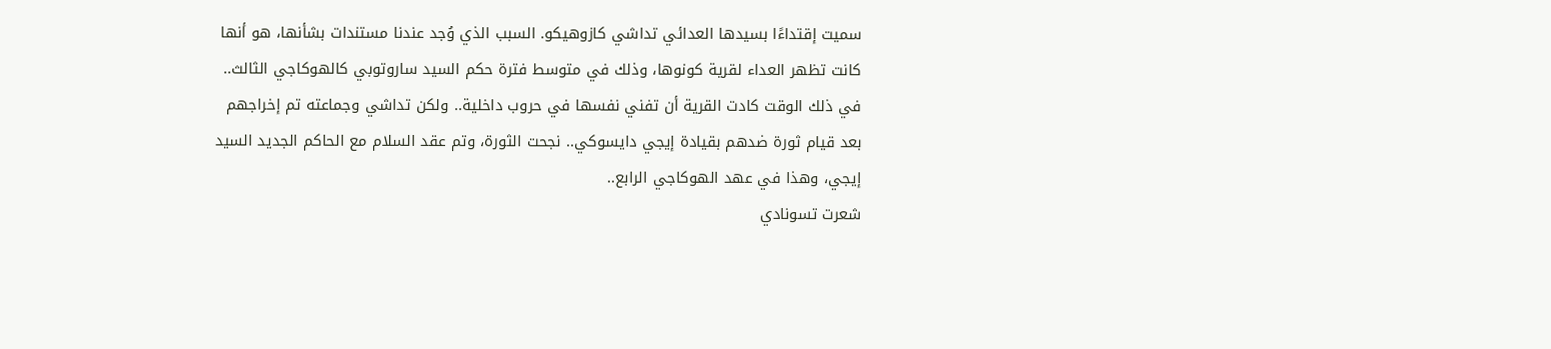سميت إقتداءًا بسيدها العدائي تداشي كازوهيكو. السبب الذي وُجد عندنا مستندات بشأنها، هو أنها كانت تظهر العداء لقرية كونوها، وذلك في متوسط فترة حكم السيد ساروتوبي كالهوكاجي الثالث.. في ذلك الوقت كادت القرية أن تفني نفسها في حروب داخلية.. ولكن تداشي وجماعته تم إخراجهم بعد قيام ثورة ضدهم بقيادة إيجي دايسوكي.. نجحت الثورة، وتم عقد السلام مع الحاكم الجديد السيد إيجي، وهذا في عهد الهوكاجي الرابع..
شعرت تسونادي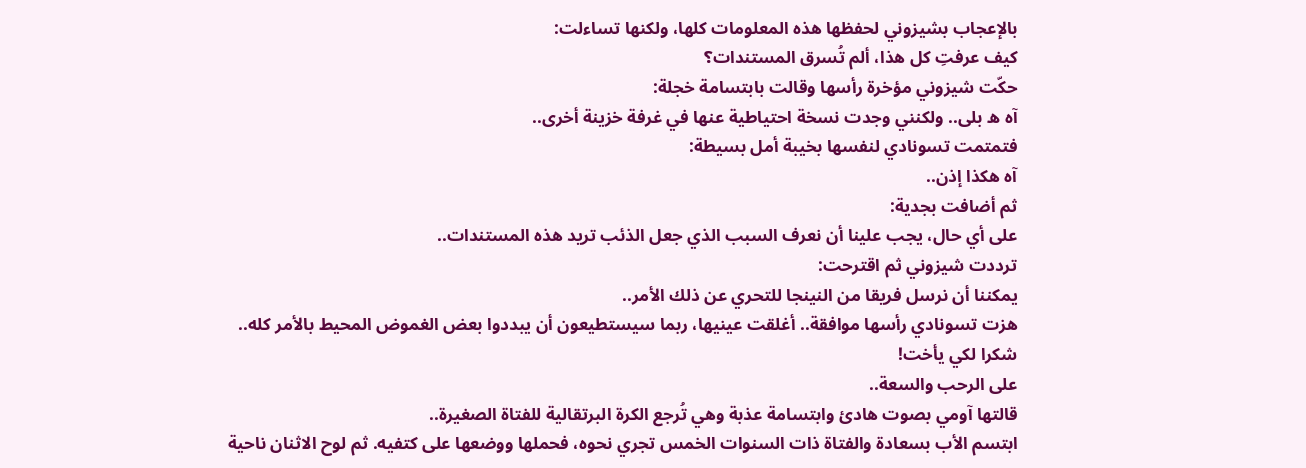بالإعجاب بشيزوني لحفظها هذه المعلومات كلها، ولكنها تساءلت:
كيف عرفتِ كل هذا، ألم تُسرق المستندات؟
حكّت شيزوني مؤخرة رأسها وقالت بابتسامة خجلة:
آه ه بلى.. ولكنني وجدت نسخة احتياطية عنها في غرفة خزينة أخرى..
فتمتمت تسونادي لنفسها بخيبة أمل بسيطة:
آه هكذا إذن..
ثم أضافت بجدية:
على أي حال، يجب علينا أن نعرف السبب الذي جعل الذئب تريد هذه المستندات..
ترددت شيزوني ثم اقترحت:
يمكننا أن نرسل فريقا من النينجا للتحري عن ذلك الأمر..
هزت تسونادي رأسها موافقة.. أغلقت عينيها، ربما سيستطيعون أن يبددوا بعض الغموض المحيط بالأمر كله..
شكرا لكي يأخت!
على الرحب والسعة..
قالتها آومي بصوت هادئ وابتسامة عذبة وهي تُرجع الكرة البرتقالية للفتاة الصغيرة..
ابتسم الأب بسعادة والفتاة ذات السنوات الخمس تجري نحوه، فحملها ووضعها على كتفيه. ثم لوح الاثنان ناحية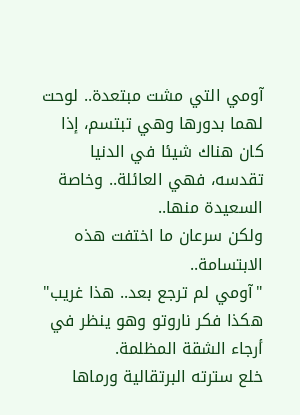آومي التي مشت مبتعدة.. لوحت لهما بدورها وهي تبتسم، إذا كان هناك شيئا في الدنيا تقدسه، فهي العائلة.. وخاصة السعيدة منها..
ولكن سرعان ما اختفت هذه الابتسامة..
"آومي لم ترجع بعد.. هذا غريب" هكذا فكر ناروتو وهو ينظر في أرجاء الشقة المظلمة.
خلع سترته البرتقالية ورماها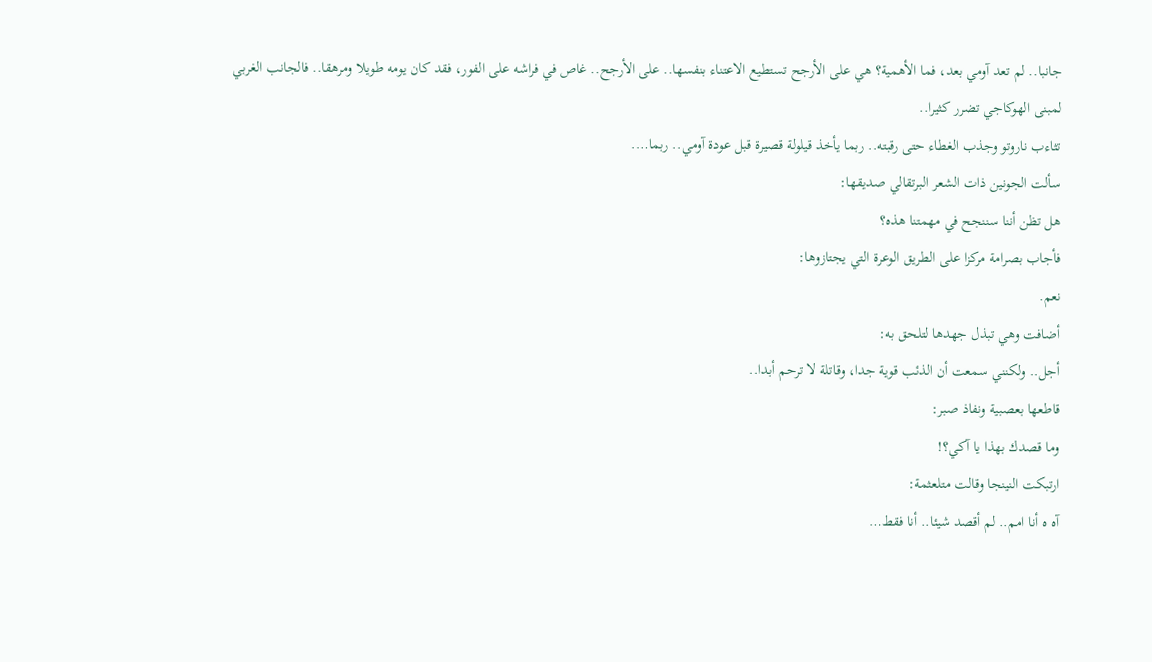جانبا.. لم تعد آومي بعد، فما الأهمية؟ هي على الأرجح تستطيع الاعتناء بنفسها.. على الأرجح.. غاص في فراشه على الفور، فقد كان يومه طويلا ومرهقا.. فالجانب الغربي لمبنى الهوكاجي تضرر كثيرا..
تثاءب ناروتو وجذب الغطاء حتى رقبته.. ربما يأخذ قيلولة قصيرة قبل عودة آومي.. ربما….
سألت الجونين ذات الشعر البرتقالي صديقها:
هل تظن أننا سننجح في مهمتنا هذه؟
فأجاب بصرامة مركزا على الطريق الوعرة التي يجتازوها:
نعم.
أضافت وهي تبذل جهدها لتلحق به:
أجل.. ولكنني سمعت أن الذئب قوية جدا، وقاتلة لا ترحم أبدا..
قاطعها بعصبية ونفاذ صبر:
وما قصدك بهذا يا آكي؟!
ارتبكت النينجا وقالت متلعثمة:
آه ه أنا امم.. لم أقصد شيئا.. أنا فقط…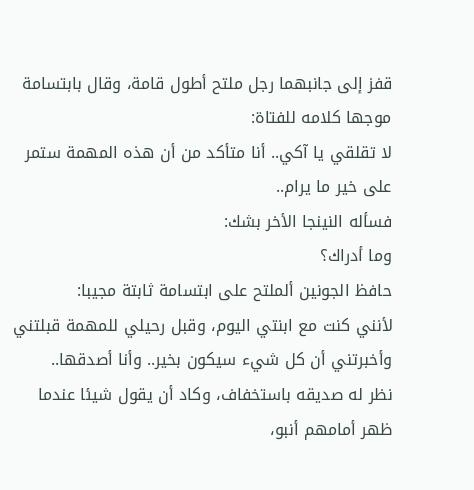قفز إلى جانبهما رجل ملتح أطول قامة، وقال بابتسامة موجها كلامه للفتاة:
لا تقلقي يا آكي.. أنا متأكد من أن هذه المهمة ستمر على خير ما يرام..
فسأله النينجا الأخر بشك:
وما أدراك؟
حافظ الجونين ألملتح على ابتسامة ثابتة مجيبا:
لأنني كنت مع ابنتي اليوم، وقبل رحيلي للمهمة قبلتني وأخبرتني أن كل شيء سيكون بخير.. وأنا أصدقها..
نظر له صديقه باستخفاف، وكاد أن يقول شيئا عندما ظهر أمامهم أنبو،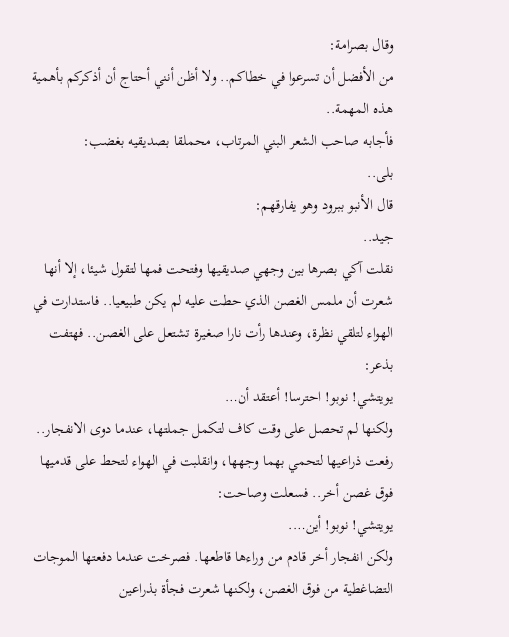وقال بصرامة:
من الأفضل أن تسرعوا في خطاكم.. ولا أظن أنني أحتاج أن أذكركم بأهمية هذه المهمة..
فأجابه صاحب الشعر البني المرتاب، محملقا بصديقيه بغضب:
بلى..
قال الأنبو ببرود وهو يفارقهم:
جيد..
نقلت آكي بصرها بين وجهي صديقيها وفتحت فمها لتقول شيئا، إلا أنها شعرت أن ملمس الغصن الذي حطت عليه لم يكن طبيعيا.. فاستدارت في الهواء لتلقي نظرة، وعندها رأت نارا صغيرة تشتعل على الغصن.. فهتفت بذعر:
يويتشي! نوبو! احترسا! أعتقد أن…
ولكنها لم تحصل على وقت كاف لتكمل جملتها، عندما دوى الانفجار.. رفعت ذراعيها لتحمي بهما وجهها، وانقلبت في الهواء لتحط على قدميها فوق غصن أخر.. فسعلت وصاحت:
يويتشي! نوبو! أين….
ولكن انفجار أخر قادم من وراءها قاطعها. فصرخت عندما دفعتها الموجات التضاغطية من فوق الغصن، ولكنها شعرت فجأة بذراعين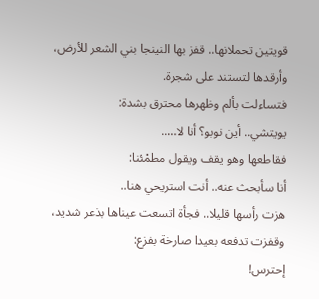قويتين تحملانها.. قفز بها النينجا بني الشعر للأرض، وأرقدها لتستند على شجرة.
فتساءلت بألم وظهرها محترق بشدة:
يويتشي.. أين نوبو؟ أنا لا…..
فقاطعها وهو يقف ويقول مطمْئنا:
أنا سأبحث عنه.. أنت استريحي هنا..
هزت رأسها قليلا.. فجأة اتسعت عيناها بذعر شديد، وقفزت تدفعه بعيدا صارخة بفزع:
إحترس!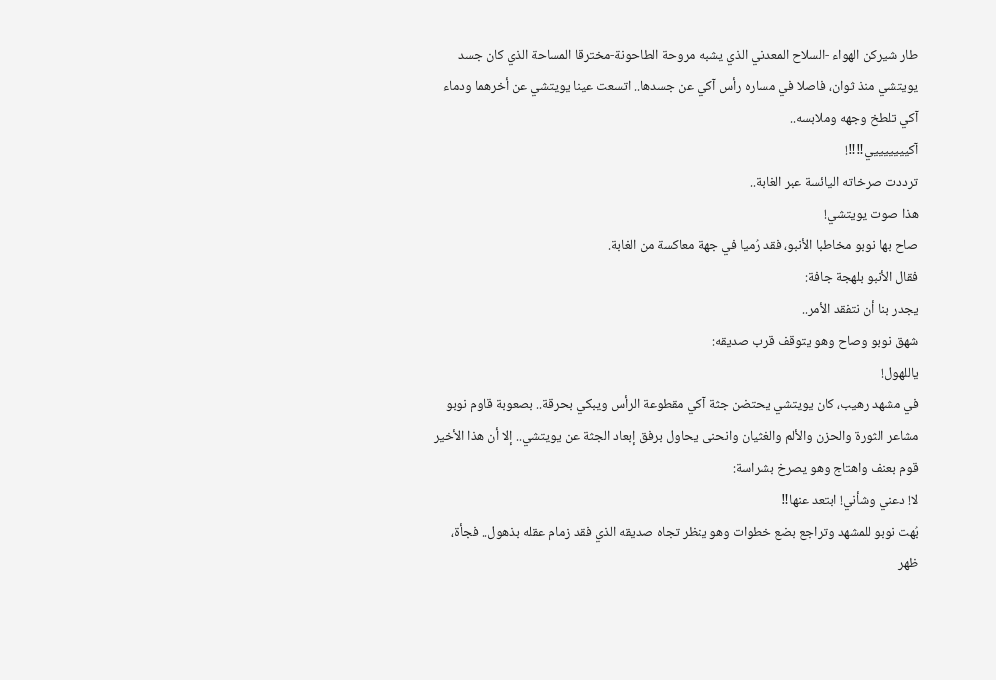طار شيركن الهواء -السلاح المعدني الذي يشبه مروحة الطاحونة-مخترقا المساحة الذي كان جسد يويتشي منذ ثوان، فاصلا في مساره رأس آكي عن جسدها.. اتسعت عينا يويتشي عن أخرهما ودماء آكي تلطخ وجهه وملابسه..
آكيييييييي‼‼!
ترددت صرخاته اليائسة عبر الغابة..
هذا صوت يويتشي!
صاح بها نوبو مخاطبا الأنبو، فقد رُميا في جهة معاكسة من الغابة.
فقال الأنبو بلهجة جافة:
يجدر بنا أن نتفقد الأمر..
شهق نوبو وصاح وهو يتوقف قرب صديقه:
ياللهول!
في مشهد رهيب، كان يويتشي يحتضن جثة آكي مقطوعة الرأس ويبكي بحرقة.. بصعوبة قاوم نوبو مشاعر الثورة والحزن والألم والغثيان وانحنى يحاول برفق إبعاد الجثة عن يويتشي.. إلا أن هذا الأخير قوم بعنف واهتاج وهو يصرخ بشراسة:
لا! دعني وشأني! ابتعد عنها‼
بُهت نوبو للمشهد وتراجع بضع خطوات وهو ينظر تجاه صديقه الذي فقد زمام عقله بذهول.. فجأة، ظهر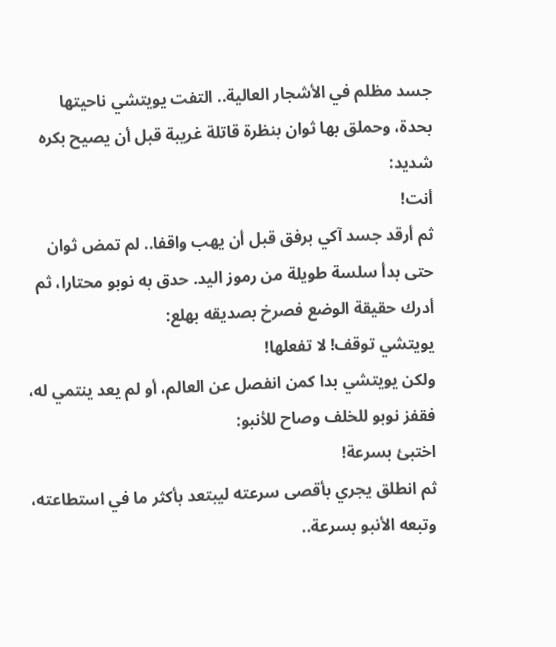جسد مظلم في الأشجار العالية.. التفت يويتشي ناحيتها بحدة، وحملق بها ثوان بنظرة قاتلة غريبة قبل أن يصيح بكره شديد:
أنت!
ثم أرقد جسد آكي برفق قبل أن يهب واقفا.. لم تمض ثوان حتى بدأ سلسة طويلة من رموز اليد. حدق به نوبو محتارا، ثم أدرك حقيقة الوضع فصرخ بصديقه بهلع:
يويتشي توقف! لا تفعلها!
ولكن يويتشي بدا كمن انفصل عن العالم، أو لم يعد ينتمي له، فقفز نوبو للخلف وصاح للأنبو:
اختبئ بسرعة!
ثم انطلق يجري بأقصى سرعته ليبتعد بأكثر ما في استطاعته، وتبعه الأنبو بسرعة..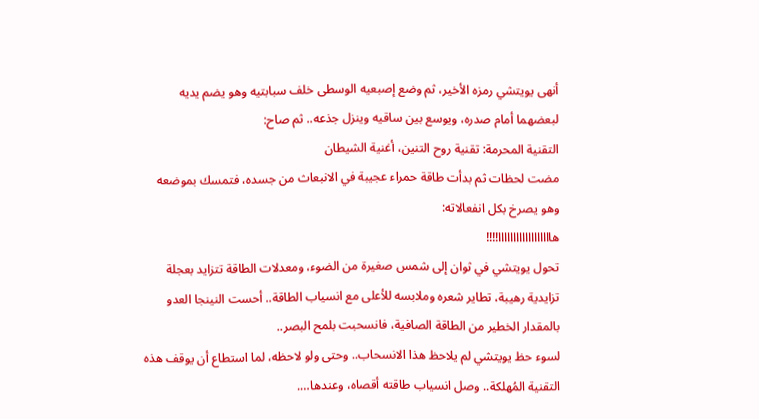أنهى يويتشي رمزه الأخير، ثم وضع إصبعيه الوسطى خلف سبابتيه وهو يضم يديه لبعضهما أمام صدره، ويوسع بين ساقيه وينزل جذعه.. ثم صاح:
التقنية المحرمة: تقنية روح التنين، أغنية الشيطان
مضت لحظات ثم بدأت طاقة حمراء عجيبة في الانبعاث من جسده، فتمسك بموضعه وهو يصرخ بكل انفعالاته:
هاااااااااااااااااا‼‼
تحول يويتشي في ثوان إلى شمس صغيرة من الضوء، ومعدلات الطاقة تتزايد بعجلة تزايدية رهيبة، تطاير شعره وملابسه للأعلى مع انسياب الطاقة.. أحست النينجا العدو بالمقدار الخطير من الطاقة الصافية، فانسحبت بلمح البصر..
لسوء حظ يويتشي لم يلاحظ هذا الانسحاب.. وحتى ولو لاحظه، لما استطاع أن يوقف هذه التقنية المُهلكة.. وصل انسياب طاقته أقصاه، وعندها….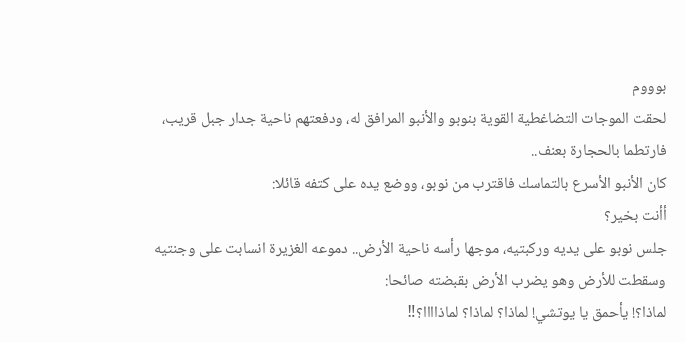بوووم
لحقت الموجات التضاغطية القوية بنوبو والأنبو المرافق له، ودفعتهم ناحية جدار جبل قريب، فارتطما بالحجارة بعنف..
كان الأنبو الأسرع بالتماسك فاقترب من نوبو، ووضع يده على كتفه قائلا:
أأنت بخير؟
جلس نوبو على يديه وركبتيه، موجها رأسه ناحية الأرض.. دموعه الغزيرة انسابت على وجنتيه وسقطت للأرض وهو يضرب الأرض بقبضته صائحا:
لماذا؟! يأحمق يا يوتشي! لماذا؟ لماذا؟ لماذاااا؟‼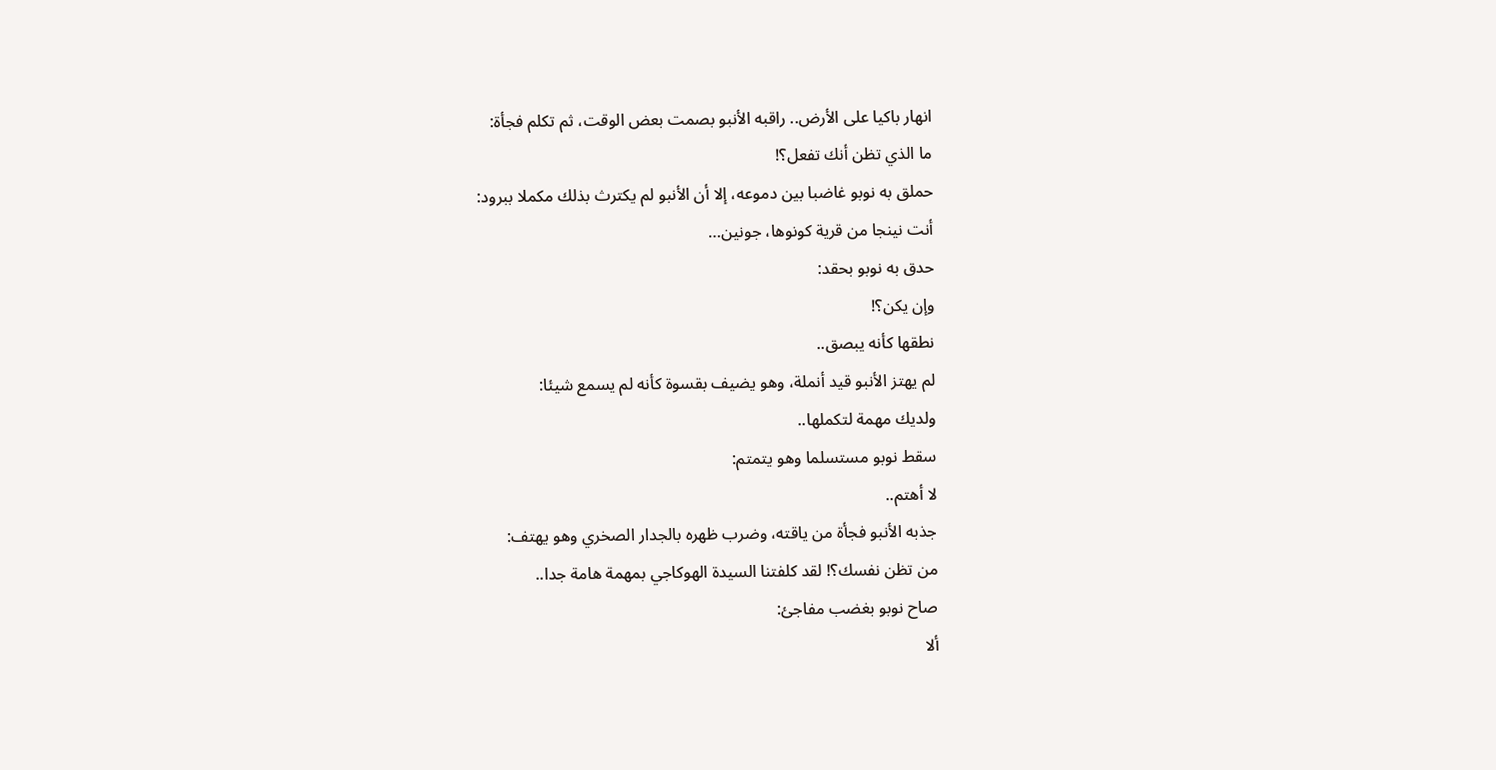انهار باكيا على الأرض.. راقبه الأنبو بصمت بعض الوقت، ثم تكلم فجأة:
ما الذي تظن أنك تفعل؟!
حملق به نوبو غاضبا بين دموعه، إلا أن الأنبو لم يكترث بذلك مكملا ببرود:
أنت نينجا من قرية كونوها، جونين…
حدق به نوبو بحقد:
وإن يكن؟!
نطقها كأنه يبصق..
لم يهتز الأنبو قيد أنملة، وهو يضيف بقسوة كأنه لم يسمع شيئا:
ولديك مهمة لتكملها..
سقط نوبو مستسلما وهو يتمتم:
لا أهتم..
جذبه الأنبو فجأة من ياقته، وضرب ظهره بالجدار الصخري وهو يهتف:
من تظن نفسك؟! لقد كلفتنا السيدة الهوكاجي بمهمة هامة جدا..
صاح نوبو بغضب مفاجئ:
ألا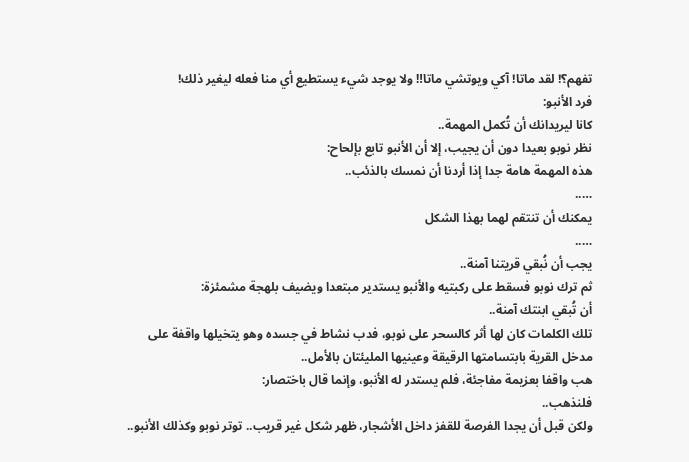تفهم؟! لقد ماتا! آكي ويوتشي ماتا‼ ولا يوجد شيء يستطيع أي منا فعله ليغير ذلك!
فرد الأنبو:
كانا ليريدانك أن تُكمل المهمة..
نظر نوبو بعيدا دون أن يجيب، إلا أن الأنبو تابع بإلحاح:
هذه المهمة هامة جدا إذا أردنا أن نمسك بالذئب..
…..
يمكنك أن تنتقم لهما بهذا الشكل
…..
يجب أن نُبقي قريتنا آمنة..
ثم ترك نوبو فسقط على ركبتيه والأنبو يستدير مبتعدا ويضيف بلهجة مشمئزة:
أن تُبقي ابنتك آمنة..
تلك الكلمات كان لها أثر كالسحر على نوبو، فدب نشاط في جسده وهو يتخيلها واقفة على مدخل القرية بابتسامتها الرقيقة وعينيها المليئتان بالأمل..
هب واقفا بعزيمة مفاجئة، فلم يستدر له الأنبو، وإنما قال باختصار:
فلنذهب..
ولكن قبل أن يجدا الفرصة للقفز داخل الأشجار، ظهر شكل غير قريب.. توتر نوبو وكذلك الأنبو..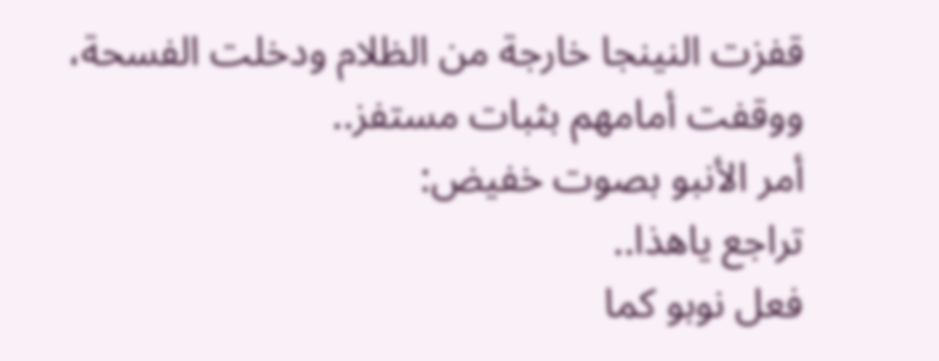قفزت النينجا خارجة من الظلام ودخلت الفسحة، ووقفت أمامهم بثبات مستفز..
أمر الأنبو بصوت خفيض:
تراجع ياهذا..
فعل نوبو كما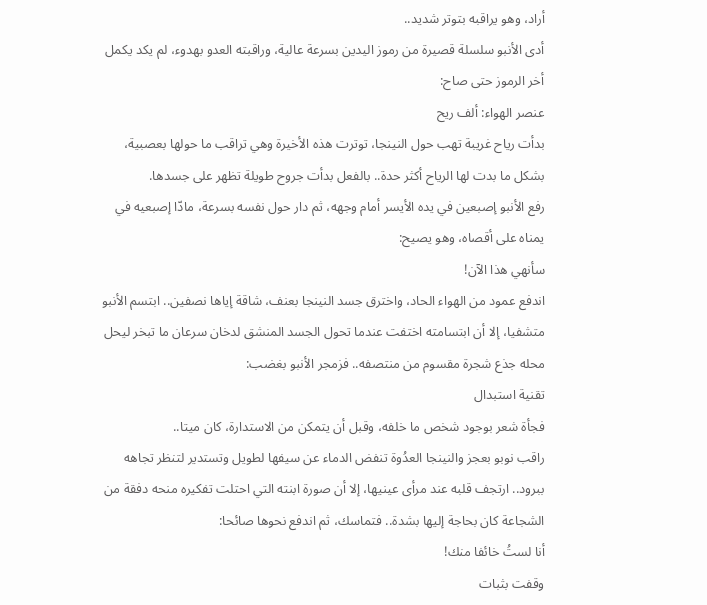أراد، وهو يراقبه بتوتر شديد..
أدى الأنبو سلسلة قصيرة من رموز اليدين بسرعة عالية، وراقبته العدو بهدوء، لم يكد يكمل أخر الرموز حتى صاح:
عنصر الهواء: ألف ريح
بدأت رياح غريبة تهب حول النينجا، توترت هذه الأخيرة وهي تراقب ما حولها بعصبية، بشكل ما بدت لها الرياح أكثر حدة.. بالفعل بدأت جروح طويلة تظهر على جسدها.
رفع الأنبو إصبعين في يده الأيسر أمام وجهه، ثم دار حول نفسه بسرعة، مادّا إصبعيه في يمناه على أقصاه، وهو يصيح:
سأنهي هذا الآن!
اندفع عمود من الهواء الحاد، واخترق جسد النينجا بعنف، شاقة إياها نصفين.. ابتسم الأنبو متشفيا، إلا أن ابتسامته اختفت عندما تحول الجسد المنشق لدخان سرعان ما تبخر ليحل محله جذع شجرة مقسوم من منتصفه.. فزمجر الأنبو بغضب:
تقنية استبدال
فجأة شعر بوجود شخص ما خلفه، وقبل أن يتمكن من الاستدارة، كان ميتا..
راقب نوبو بعجز والنينجا العدُوة تنفض الدماء عن سيفها لطويل وتستدير لتنظر تجاهه ببرود.. ارتجف قلبه عند مرأى عينيها، إلا أن صورة ابنته التي احتلت تفكيره منحه دفقة من الشجاعة كان بحاجة إليها بشدة.. فتماسك، ثم اندفع نحوها صائحا:
أنا لستُ خائفا منك!
وقفت بثبات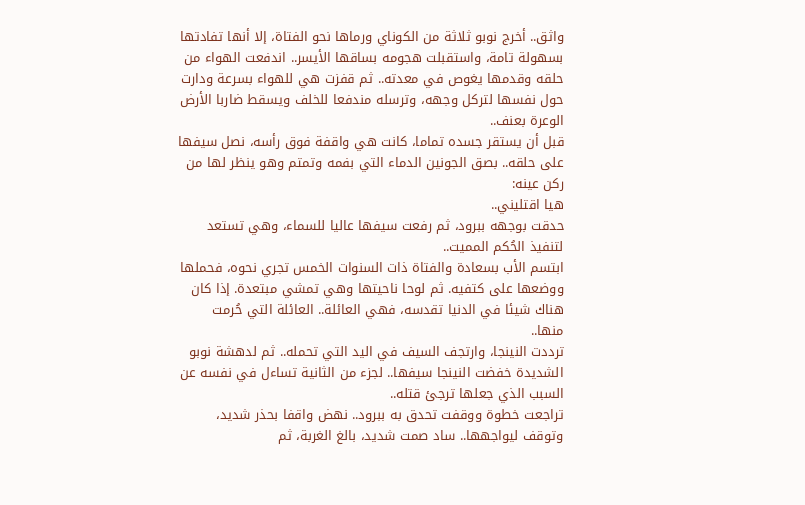واثق.. أخرج نوبو ثلاثة من الكوناي ورماها نحو الفتاة، إلا أنها تفادتها بسهولة تامة، واستقبلت هجومه بساقها الأيسر.. اندفعت الهواء من حلقه وقدمها يغوص في معدته.. ثم قفزت هي للهواء بسرعة ودارت حول نفسها لتركل وجهه، وترسله مندفعا للخلف ويسقط ضاربا الأرض الوعرة بعنف..
قبل أن يستقر جسده تماما، كانت هي واقفة فوق رأسه، نصل سيفها على حلقه.. بصق الجونين الدماء التي بفمه وتمتم وهو ينظر لها من ركن عينه:
هيا اقتليني..
حدقت بوجهه ببرود، ثم رفعت سيفها عاليا للسماء، وهي تستعد لتنفيذ الحُكم المميت..
ابتسم الأب بسعادة والفتاة ذات السنوات الخمس تجري نحوه، فحملها ووضعها على كتفيه. ثم لوحا ناحيتها وهي تمشي مبتعدة. إذا كان هناك شيئا في الدنيا تقدسه، فهي العائلة.. العائلة التي حُرمت منها..
ترددت النينجا، وارتجف السيف في اليد التي تحمله.. ثم لدهشة نوبو الشديدة خفضت النينجا سيفها.. لجزء من الثانية تساءل في نفسه عن السبب الذي جعلها ترجئ قتله..
تراجعت خطوة ووقفت تحدق به ببرود.. نهض واقفا بحذر شديد، وتوقف ليواجهها.. ساد صمت شديد، بالغ الغربة، ثم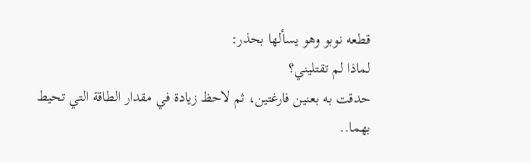قطعه نوبو وهو يسألها بحذر:
لماذا لم تقتليني؟
حدقت به بعنين فارغتين، ثم لاحظ زيادة في مقدار الطاقة التي تحيط بهما..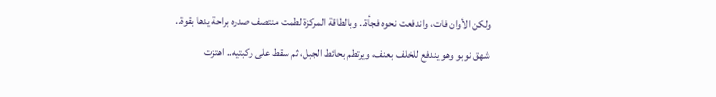ولكن الأوان فات، واندفعت نحوه فجأة.. وبالطاقة المركزة لطمت منتصف صدره براحة يدها بقوة..
شهق نوبو وهو يندفع للخلف بعنف، ويرتطم بحائط الجبل، ثم سقط على ركبتيه.. اهتزت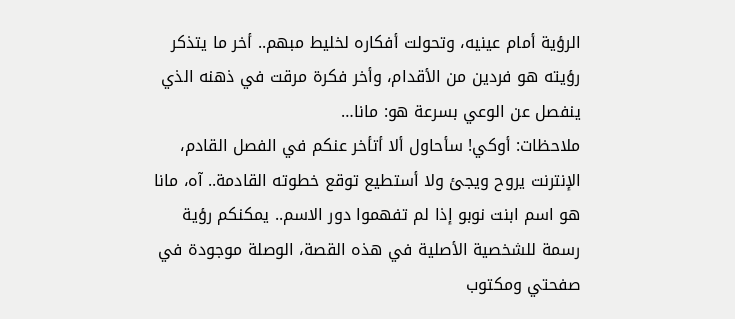الرؤية أمام عينيه، وتحولت أفكاره لخليط مبهم.. أخر ما يتذكر رؤيته هو فردين من الأقدام، وأخر فكرة مرقت في ذهنه الذي ينفصل عن الوعي بسرعة هو: مانا…
ملاحظات: أوكي! سأحاول ألا أتأخر عنكم في الفصل القادم، الإنترنت يروح ويجئ ولا أستطيع توقع خطوته القادمة.. آه، مانا هو اسم ابنت نوبو إذا لم تفهموا دور الاسم.. يمكنكم رؤية رسمة للشخصية الأصلية في هذه القصة، الوصلة موجودة في صفحتي ومكتوب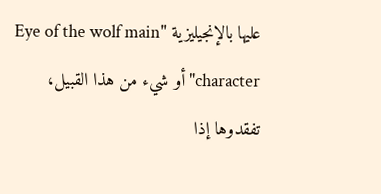عليها بالإنجيليزية "Eye of the wolf main character" أو شيء من هذا القبيل، تفقدوها إذا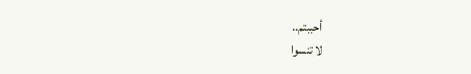أحببتم..
لا تنسوا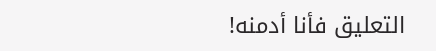التعليق فأنا أدمنه!